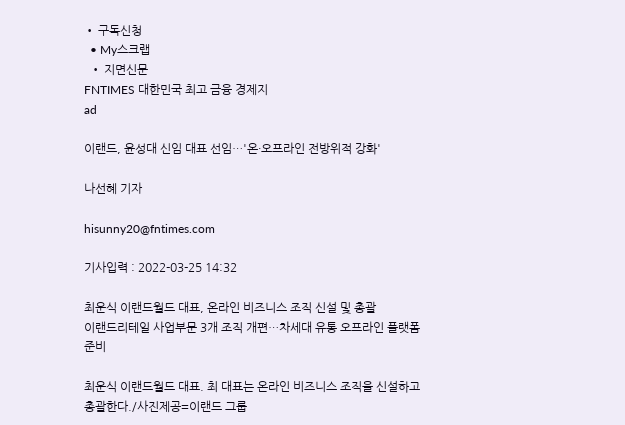• 구독신청
  • My스크랩
  • 지면신문
FNTIMES 대한민국 최고 금융 경제지
ad

이랜드, 윤성대 신임 대표 선임…'온·오프라인 전방위적 강화'

나선혜 기자

hisunny20@fntimes.com

기사입력 : 2022-03-25 14:32

최운식 이랜드월드 대표, 온라인 비즈니스 조직 신설 및 총괄
이랜드리테일 사업부문 3개 조직 개편…차세대 유통 오프라인 플랫폼 준비

최운식 이랜드월드 대표. 최 대표는 온라인 비즈니스 조직을 신설하고 총괄한다./사진제공=이랜드 그룹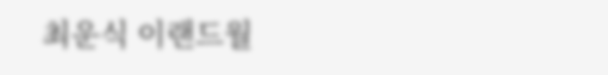최운식 이랜드월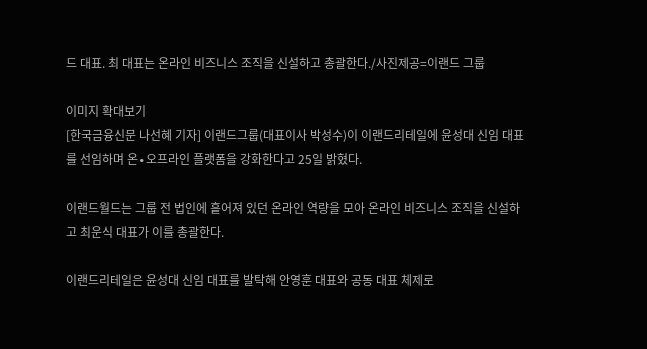드 대표. 최 대표는 온라인 비즈니스 조직을 신설하고 총괄한다./사진제공=이랜드 그룹

이미지 확대보기
[한국금융신문 나선혜 기자] 이랜드그룹(대표이사 박성수)이 이랜드리테일에 윤성대 신임 대표를 선임하며 온∙오프라인 플랫폼을 강화한다고 25일 밝혔다.

이랜드월드는 그룹 전 법인에 흩어져 있던 온라인 역량을 모아 온라인 비즈니스 조직을 신설하고 최운식 대표가 이를 총괄한다.

이랜드리테일은 윤성대 신임 대표를 발탁해 안영훈 대표와 공동 대표 체제로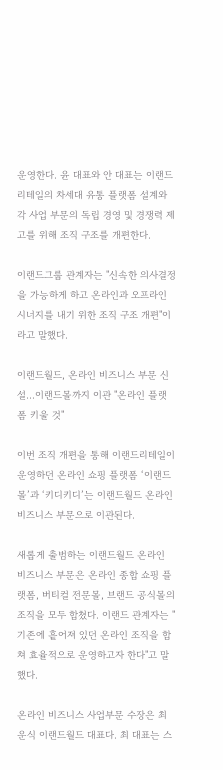운영한다. 윤 대표와 안 대표는 이랜드 리테일의 차세대 유통 플랫폼 설계와 각 사업 부문의 독립 경영 및 경쟁력 제고를 위해 조직 구조를 개편한다.

이랜드그룹 관계자는 "신속한 의사결정을 가능하게 하고 온라인과 오프라인 시너지를 내기 위한 조직 구조 개편"이라고 말했다.

이랜드월드, 온라인 비즈니스 부문 신설…이랜드몰까지 이관 "온라인 플랫폼 키울 것"

이번 조직 개편을 통해 이랜드리테일이 운영하던 온라인 쇼핑 플랫폼 ‘이랜드몰’과 ‘키디키디’는 이랜드월드 온라인 비즈니스 부문으로 이관된다.

새롭게 출범하는 이랜드월드 온라인 비즈니스 부문은 온라인 종합 쇼핑 플랫폼, 버티컬 전문몰, 브랜드 공식몰의 조직을 모두 합쳤다. 이랜드 관계자는 "기존에 흩어져 있던 온라인 조직을 합쳐 효율적으로 운영하고자 한다"고 말했다.

온라인 비즈니스 사업부문 수장은 최운식 이랜드월드 대표다. 최 대표는 스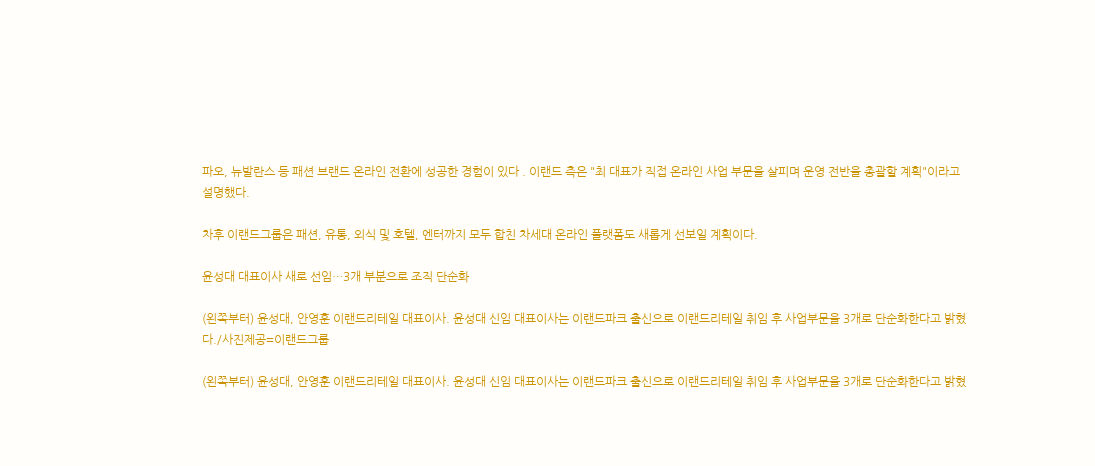파오, 뉴발란스 등 패션 브랜드 온라인 전환에 성공한 경험이 있다 . 이랜드 측은 "최 대표가 직접 온라인 사업 부문을 살피며 운영 전반을 총괄할 계획"이라고 설명했다.

차후 이랜드그룹은 패션, 유통, 외식 및 호텔, 엔터까지 모두 합친 차세대 온라인 플랫폼도 새롭게 선보일 계획이다.

윤성대 대표이사 새로 선임…3개 부분으로 조직 단순화

(왼쪽부터) 윤성대, 안영훈 이랜드리테일 대표이사. 윤성대 신임 대표이사는 이랜드파크 출신으로 이랜드리테일 취임 후 사업부문을 3개로 단순화한다고 밝혔다./사진제공=이랜드그룹

(왼쪽부터) 윤성대, 안영훈 이랜드리테일 대표이사. 윤성대 신임 대표이사는 이랜드파크 출신으로 이랜드리테일 취임 후 사업부문을 3개로 단순화한다고 밝혔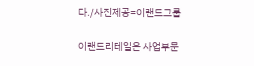다./사진제공=이랜드그룹

이랜드리테일은 사업부문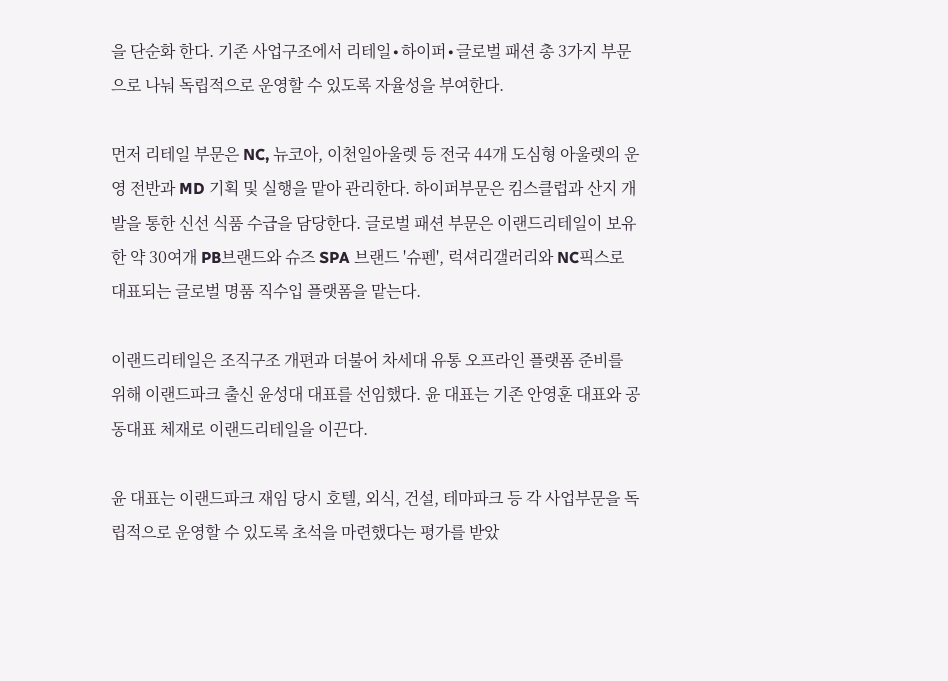을 단순화 한다. 기존 사업구조에서 리테일∙하이퍼∙글로벌 패션 총 3가지 부문으로 나눠 독립적으로 운영할 수 있도록 자율성을 부여한다.

먼저 리테일 부문은 NC, 뉴코아, 이천일아울렛 등 전국 44개 도심형 아울렛의 운영 전반과 MD 기획 및 실행을 맡아 관리한다. 하이퍼부문은 킴스클럽과 산지 개발을 통한 신선 식품 수급을 담당한다. 글로벌 패션 부문은 이랜드리테일이 보유한 약 30여개 PB브랜드와 슈즈 SPA 브랜드 '슈펜', 럭셔리갤러리와 NC픽스로 대표되는 글로벌 명품 직수입 플랫폼을 맡는다.

이랜드리테일은 조직구조 개편과 더불어 차세대 유통 오프라인 플랫폼 준비를 위해 이랜드파크 출신 윤성대 대표를 선임했다. 윤 대표는 기존 안영훈 대표와 공동대표 체재로 이랜드리테일을 이끈다.

윤 대표는 이랜드파크 재임 당시 호텔, 외식, 건설, 테마파크 등 각 사업부문을 독립적으로 운영할 수 있도록 초석을 마련했다는 평가를 받았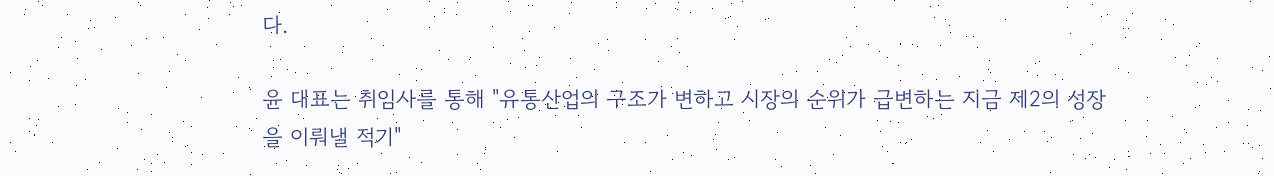다.

윤 대표는 취임사를 통해 "유통산업의 구조가 변하고 시장의 순위가 급변하는 지금 제2의 성장을 이뤄낼 적기"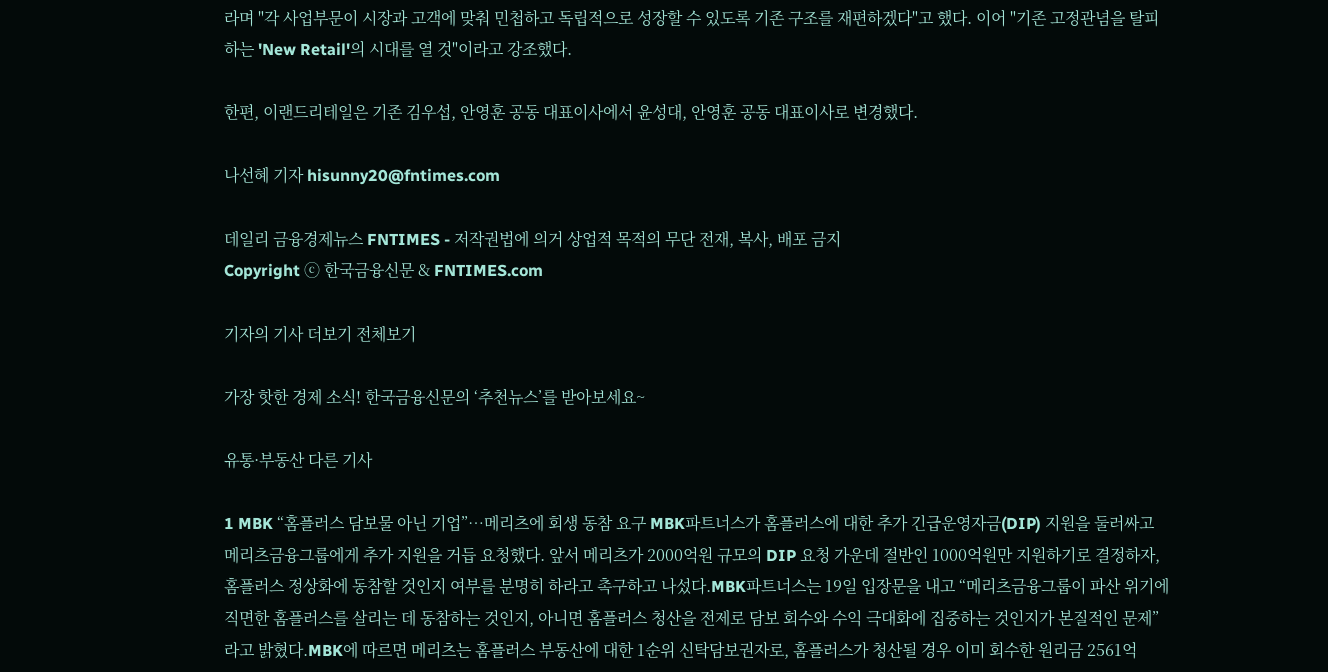라며 "각 사업부문이 시장과 고객에 맞춰 민첩하고 독립적으로 성장할 수 있도록 기존 구조를 재편하겠다"고 했다. 이어 "기존 고정관념을 탈피하는 'New Retail'의 시대를 열 것"이라고 강조했다.

한편, 이랜드리테일은 기존 김우섭, 안영훈 공동 대표이사에서 윤성대, 안영훈 공동 대표이사로 변경했다.

나선혜 기자 hisunny20@fntimes.com

데일리 금융경제뉴스 FNTIMES - 저작권법에 의거 상업적 목적의 무단 전재, 복사, 배포 금지
Copyright ⓒ 한국금융신문 & FNTIMES.com

기자의 기사 더보기 전체보기

가장 핫한 경제 소식! 한국금융신문의 ‘추천뉴스’를 받아보세요~

유통·부동산 다른 기사

1 MBK “홈플러스 담보물 아닌 기업”…메리츠에 회생 동참 요구 MBK파트너스가 홈플러스에 대한 추가 긴급운영자금(DIP) 지원을 둘러싸고 메리츠금융그룹에게 추가 지원을 거듭 요청했다. 앞서 메리츠가 2000억원 규모의 DIP 요청 가운데 절반인 1000억원만 지원하기로 결정하자, 홈플러스 정상화에 동참할 것인지 여부를 분명히 하라고 촉구하고 나섰다.MBK파트너스는 19일 입장문을 내고 “메리츠금융그룹이 파산 위기에 직면한 홈플러스를 살리는 데 동참하는 것인지, 아니면 홈플러스 청산을 전제로 담보 회수와 수익 극대화에 집중하는 것인지가 본질적인 문제”라고 밝혔다.MBK에 따르면 메리츠는 홈플러스 부동산에 대한 1순위 신탁담보권자로, 홈플러스가 청산될 경우 이미 회수한 원리금 2561억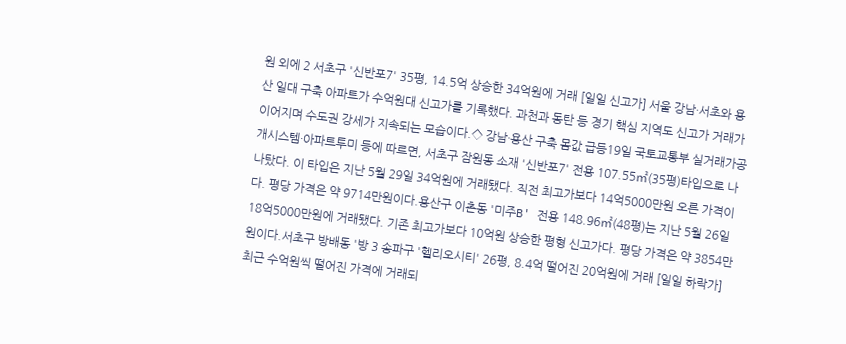원 외에 2 서초구 '신반포7' 35평, 14.5억 상승한 34억원에 거래 [일일 신고가] 서울 강남·서초와 용산 일대 구축 아파트가 수억원대 신고가를 기록했다. 과천과 동탄 등 경기 핵심 지역도 신고가 거래가 이어지며 수도권 강세가 지속되는 모습이다.◇ 강남·용산 구축 몸값 급등19일 국토교통부 실거래가공개시스템·아파트투미 등에 따르면, 서초구 잠원동 소재 '신반포7' 전용 107.55㎡(35평)타입으로 나나탔다. 이 타입은 지난 5월 29일 34억원에 거래됐다. 직전 최고가보다 14억5000만원 오른 가격이다. 평당 가격은 약 9714만원이다.용산구 이촌동 '미주B' 전용 148.96㎡(48평)는 지난 5월 26일 18억5000만원에 거래됐다. 기존 최고가보다 10억원 상승한 평형 신고가다. 평당 가격은 약 3854만원이다.서초구 방배동 '방 3 송파구 '헬리오시티' 26평, 8.4억 떨어진 20억원에 거래 [일일 하락가] 최근 수억원씩 떨어진 가격에 거래되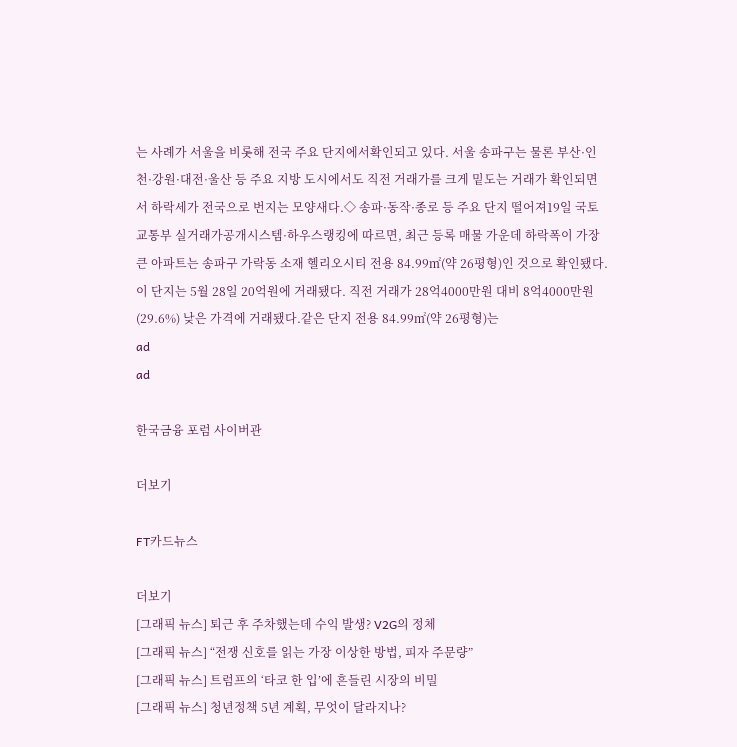는 사례가 서울을 비롯해 전국 주요 단지에서확인되고 있다. 서울 송파구는 물론 부산·인천·강원·대전·울산 등 주요 지방 도시에서도 직전 거래가를 크게 밑도는 거래가 확인되면서 하락세가 전국으로 번지는 모양새다.◇ 송파·동작·종로 등 주요 단지 떨어져19일 국토교통부 실거래가공개시스템·하우스랭킹에 따르면, 최근 등록 매물 가운데 하락폭이 가장 큰 아파트는 송파구 가락동 소재 헬리오시티 전용 84.99㎡(약 26평형)인 것으로 확인됐다. 이 단지는 5월 28일 20억원에 거래됐다. 직전 거래가 28억4000만원 대비 8억4000만원(29.6%) 낮은 가격에 거래됐다.같은 단지 전용 84.99㎡(약 26평형)는
ad
ad

한국금융 포럼 사이버관

더보기

FT카드뉴스

더보기
[그래픽 뉴스] 퇴근 후 주차했는데 수익 발생? V2G의 정체
[그래픽 뉴스] “전쟁 신호를 읽는 가장 이상한 방법, 피자 주문량”
[그래픽 뉴스] 트럼프의 ‘타코 한 입’에 흔들린 시장의 비밀
[그래픽 뉴스] 청년정책 5년 계획, 무엇이 달라지나?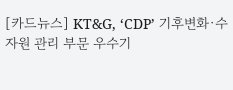[카드뉴스] KT&G, ‘CDP’ 기후변화·수자원 관리 부문 우수기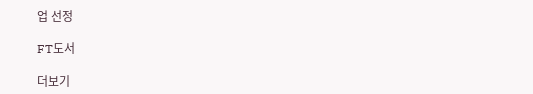업 선정

FT도서

더보기